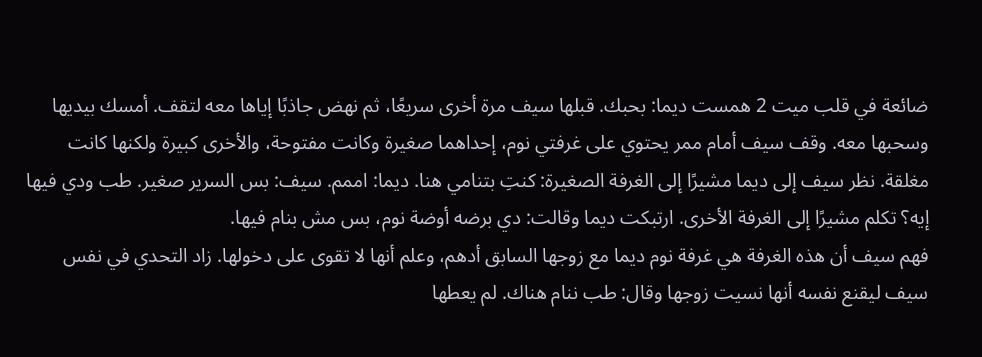ضائعة في قلب ميت 2 همست ديما: بحبك. قبلها سيف مرة أخرى سريعًا، ثم نهض جاذبًا إياها معه لتقف. أمسك بيديها وسحبها معه. وقف سيف أمام ممر يحتوي على غرفتي نوم، إحداهما صغيرة وكانت مفتوحة، والأخرى كبيرة ولكنها كانت مغلقة. نظر سيف إلى ديما مشيرًا إلى الغرفة الصغيرة: كنتِ بتنامي هنا. ديما: اممم. سيف: بس السرير صغير. طب ودي فيها إيه؟ تكلم مشيرًا إلى الغرفة الأخرى. ارتبكت ديما وقالت: دي برضه أوضة نوم، بس مش بنام فيها.
فهم سيف أن هذه الغرفة هي غرفة نوم ديما مع زوجها السابق أدهم، وعلم أنها لا تقوى على دخولها. زاد التحدي في نفس سيف ليقنع نفسه أنها نسيت زوجها وقال: طب ننام هناك. لم يعطها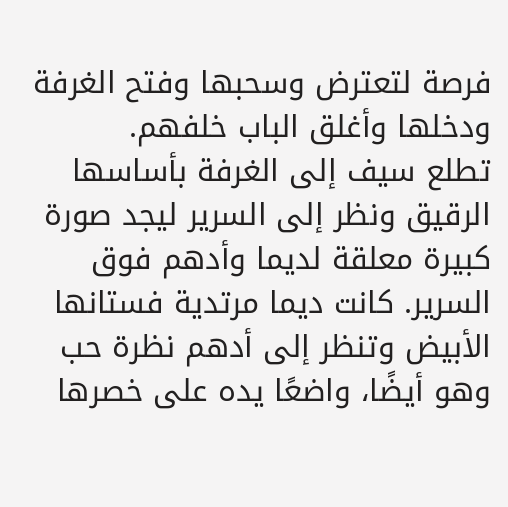فرصة لتعترض وسحبها وفتح الغرفة ودخلها وأغلق الباب خلفهم.
تطلع سيف إلى الغرفة بأساسها الرقيق ونظر إلى السرير ليجد صورة كبيرة معلقة لديما وأدهم فوق السرير. كانت ديما مرتدية فستانها الأبيض وتنظر إلى أدهم نظرة حب وهو أيضًا، واضعًا يده على خصرها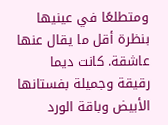ومتطلعًا في عينيها بنظرة أقل ما يقال عنها عاشقة. كانت ديما رقيقة وجميلة بفستانها الأبيض وباقة الورد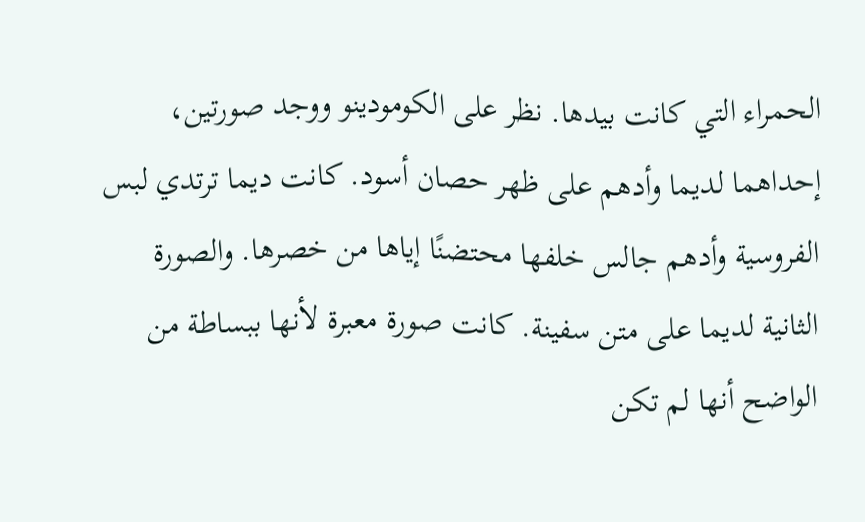الحمراء التي كانت بيدها. نظر على الكومودينو ووجد صورتين، إحداهما لديما وأدهم على ظهر حصان أسود. كانت ديما ترتدي لبس الفروسية وأدهم جالس خلفها محتضنًا إياها من خصرها. والصورة الثانية لديما على متن سفينة. كانت صورة معبرة لأنها ببساطة من الواضح أنها لم تكن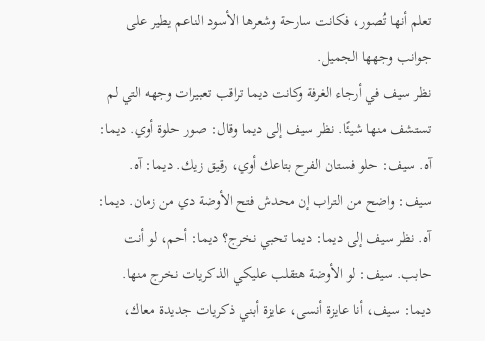تعلم أنها تُصور، فكانت سارحة وشعرها الأسود الناعم يطير على جوانب وجهها الجميل.
نظر سيف في أرجاء الغرفة وكانت ديما تراقب تعبيرات وجهه التي لم تستشف منها شيئًا. نظر سيف إلى ديما وقال: صور حلوة أوي. ديما: آه. سيف: حلو فستان الفرح بتاعك أوي، رقيق زيك. ديما: آه. سيف: واضح من التراب إن محدش فتح الأوضة دي من زمان. ديما: آه. نظر سيف إلى ديما: ديما تحبي نخرج؟ ديما: أحم، لو أنت حابب. سيف: لو الأوضة هتقلب عليكي الذكريات نخرج منها. ديما: سيف، أنا عايزة أنسى، عايزة أبني ذكريات جديدة معاك،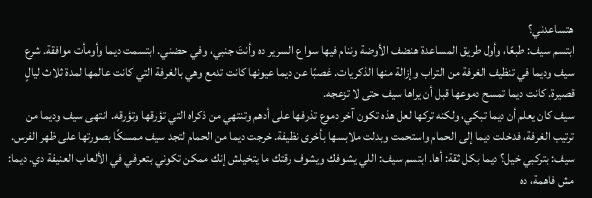هتساعدني؟
ابتسم سيف: طبعًا، وأول طريق المساعدة هنضف الأوضة وننام فيها سوا ع السرير ده وأنتَ جنبي، وفي حضني. ابتسمت ديما وأومأت موافقة. شرع سيف وديما في تنظيف الغرفة من التراب وإزالة منها الذكريات. غصبًا عن ديما عيونها كانت تدمع وهي بالغرفة التي كانت عالمها لمدة ثلاث ليالٍ قصيرة. كانت ديما تمسح دموعها قبل أن يراها سيف حتى لا تزعجه.
سيف كان يعلم أن ديما تبكي، ولكنه تركها لعل هذه تكون آخر دموع تذرفها على أدهم وتنتهي من ذكراه التي تؤرقها وتؤرقه. انتهى سيف وديما من ترتيب الغرفة، فدخلت ديما إلى الحمام واستحمت وبدلت ملابسها بأخرى نظيفة. خرجت ديما من الحمام لتجد سيف ممسكًا بصورتها على ظهر الفرس. سيف: بتركبي خيل؟ ديما بكل ثقة: أها. ابتسم سيف: اللي يشوفك ويشوف رقتك ما يتخيلش إنك ممكن تكوني بتعرفي في الألعاب العنيفة دي. ديما: مش فاهمة، ده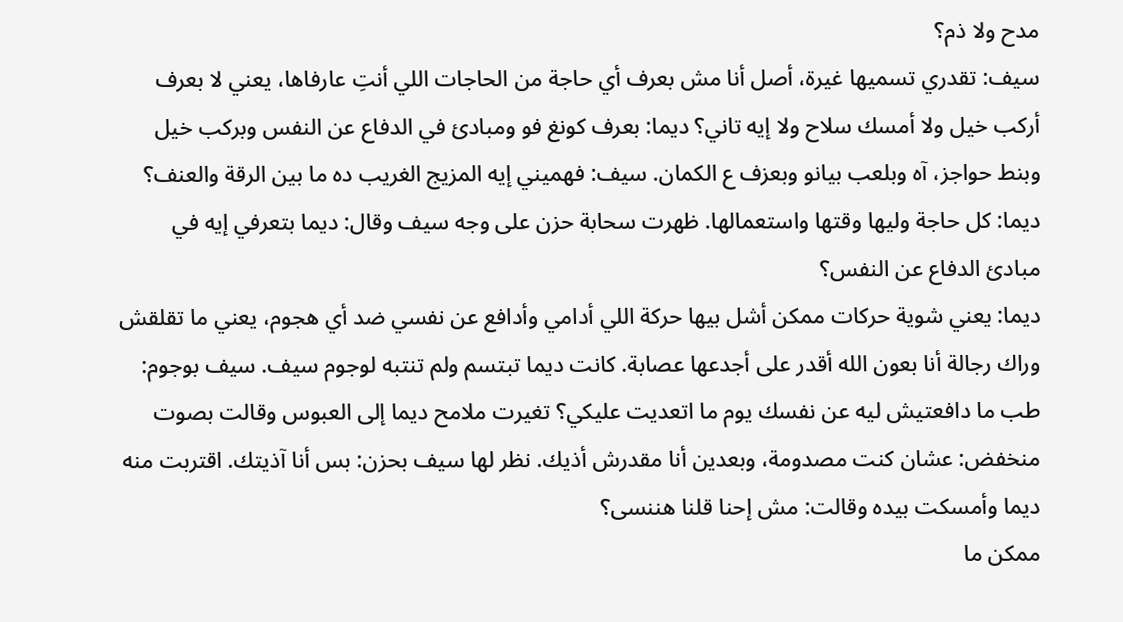مدح ولا ذم؟
سيف: تقدري تسميها غيرة، أصل أنا مش بعرف أي حاجة من الحاجات اللي أنتِ عارفاها، يعني لا بعرف أركب خيل ولا أمسك سلاح ولا إيه تاني؟ ديما: بعرف كونغ فو ومبادئ في الدفاع عن النفس وبركب خيل وبنط حواجز، آه وبلعب بيانو وبعزف ع الكمان. سيف: فهميني إيه المزيج الغريب ده ما بين الرقة والعنف؟ ديما: كل حاجة وليها وقتها واستعمالها. ظهرت سحابة حزن على وجه سيف وقال: ديما بتعرفي إيه في مبادئ الدفاع عن النفس؟
ديما: يعني شوية حركات ممكن أشل بيها حركة اللي أدامي وأدافع عن نفسي ضد أي هجوم، يعني ما تقلقش وراك رجالة أنا بعون الله أقدر على أجدعها عصابة. كانت ديما تبتسم ولم تنتبه لوجوم سيف. سيف بوجوم: طب ما دافعتيش ليه عن نفسك يوم ما اتعديت عليكي؟ تغيرت ملامح ديما إلى العبوس وقالت بصوت منخفض: عشان كنت مصدومة، وبعدين أنا مقدرش أذيك. نظر لها سيف بحزن: بس أنا آذيتك. اقتربت منه ديما وأمسكت بيده وقالت: مش إحنا قلنا هننسى؟
ممكن ما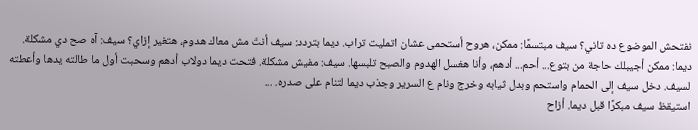نفتحش الموضوع ده تاني؟ سيف مبتسمًا: ممكن، هروح أستحمى عشان اتمليت تراب. ديما بتردد: سيف أنتَ مش معاك هدوم، هتغير إزاي؟ سيف: آه صح دي مشكلة. ديما: ممكن أجيبلك حاجة من بتوع... أحم... أدهم، وأنا هغسل الهدوم والصبح تلبسها. سيف: مفيش مشكلة. فتحت ديما دولاب أدهم وسحبت أول ما طالته يدها وأعطته لسيف. دخل سيف إلى الحمام واستحم وبدل ثيابه وخرج ونام ع السرير وجذب ديما لتنام على صدره. ...
استيقظ سيف مبكرًا قبل ديما. أزاح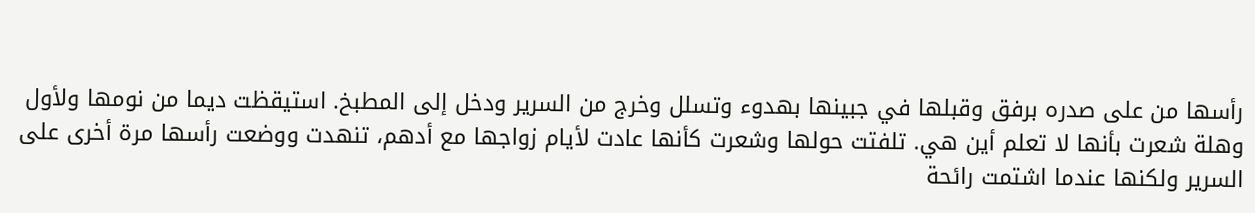رأسها من على صدره برفق وقبلها في جبينها بهدوء وتسلل وخرج من السرير ودخل إلى المطبخ. استيقظت ديما من نومها ولأول وهلة شعرت بأنها لا تعلم أين هي. تلفتت حولها وشعرت كأنها عادت لأيام زواجها مع أدهم، تنهدت ووضعت رأسها مرة أخرى على السرير ولكنها عندما اشتمت رائحة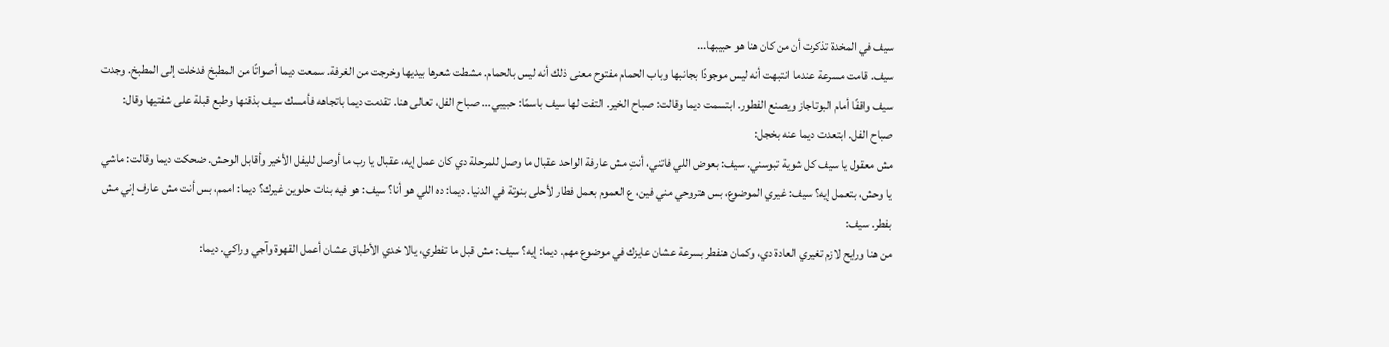سيف في المخدة تذكرت أن من كان هنا هو حبيبها...
سيف. قامت مسرعة عندما انتبهت أنه ليس موجودًا بجانبها وباب الحمام مفتوح معنى ذلك أنه ليس بالحمام. مشطت شعرها بيديها وخرجت من الغرفة. سمعت ديما أصواتًا من المطبخ فدخلت إلى المطبخ. وجدت سيف واقفًا أمام البوتاجاز ويصنع الفطور. ابتسمت ديما وقالت: صباح الخير. التفت لها سيف باسمًا: حبيبي... صباح الفل، تعالى هنا. تقدمت ديما باتجاهه فأمسك سيف بذقنها وطبع قبلة على شفتيها وقال: صباح الفل. ابتعدت ديما عنه بخجل:
مش معقول يا سيف كل شوية تبوسني. سيف: بعوض اللي فاتني، أنتِ مش عارفة الواحد عقبال ما وصل للمرحلة دي كان عمل إيه، عقبال يا رب ما أوصل لليفل الأخير وأقابل الوحش. ضحكت ديما وقالت: ماشي يا وحش، بتعمل إيه؟ سيف: غيري الموضوع، بس هتروحي مني فين، ع العموم بعمل فطار لأحلى بنوتة في الدنيا. ديما: ده اللي هو أنا؟ سيف: هو فيه بنات حلوين غيرك؟ ديما: اممم، بس أنت مش عارف إني مش بفطر. سيف:
من هنا ورايح لازم تغيري العادة دي، وكمان هنفطر بسرعة عشان عايزك في موضوع مهم. ديما: إيه؟ سيف: مش قبل ما تفطري، يالا خدي الأطباق عشان أعمل القهوة وآجي وراكي. ديما: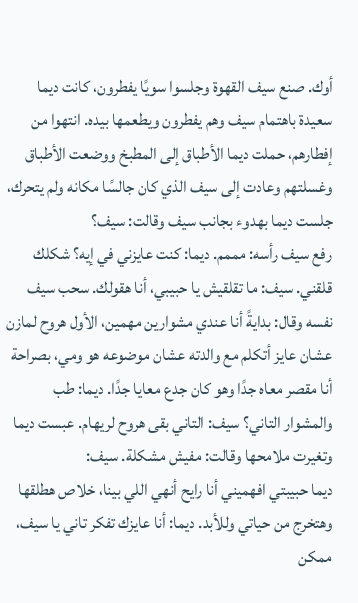أوك. صنع سيف القهوة وجلسوا سويًا يفطرون، كانت ديما سعيدة باهتمام سيف وهم يفطرون ويطعمها بيده. انتهوا من إفطارهم، حملت ديما الأطباق إلى المطبخ ووضعت الأطباق وغسلتهم وعادت إلى سيف الذي كان جالسًا مكانه ولم يتحرك، جلست ديما بهدوء بجانب سيف وقالت: سيف؟
رفع سيف رأسه: مممم. ديما: كنت عايزني في إيه؟ شكلك قلقني. سيف: ما تقلقيش يا حبيبي، أنا هقولك. سحب سيف نفسه وقال: بدايةً أنا عندي مشوارين مهمين، الأول هروح لمازن عشان عايز أتكلم مع والدته عشان موضوعه هو ومي، بصراحة أنا مقصر معاه جدًا وهو كان جدع معايا جدًا. ديما: طب والمشوار التاني؟ سيف: التاني بقى هروح لريهام. عبست ديما وتغيرت ملامحها وقالت: مفيش مشكلة. سيف:
ديما حبيبتي افهميني أنا رايح أنهي اللي بينا، خلاص هطلقها وهتخرج من حياتي وللأبد. ديما: أنا عايزك تفكر تاني يا سيف، ممكن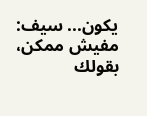يكون... سيف: مفيش ممكن، بقولك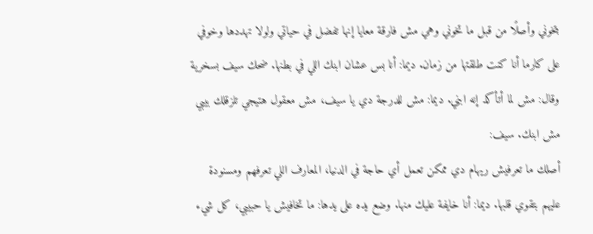بتخوني وأصلًا من قبل ما تخوني وهي مش فارقة معايا إنها تفضل في حياتي ولولا تهددها وخوفي على كارما أنا كنت طلقتها من زمان. ديما: أنا بس عشان ابنك اللي في بطنها. ضحك سيف بسخرية وقال: مش لما أتأكد إنه ابني. ديما: مش للدرجة دي يا سيف، مش معقول هتيجي تلزقلك بيبي مش ابنك. سيف:
أصلك ما تعرفيش ريهام دي ممكن تعمل أي حاجة في الدنيا، المعارف اللي تعرفهم ومسنودة عليهم بتقوي قلبها. ديما: أنا خايفة عليك منها. وضع يده على يدها: ما تخافيش يا حبيبي، كل شيء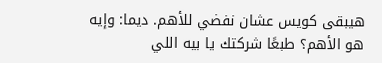هيبقى كويس عشان نفضي للأهم. ديما: وإيه هو الأهم؟ طبعًا شركتك يا بيه اللي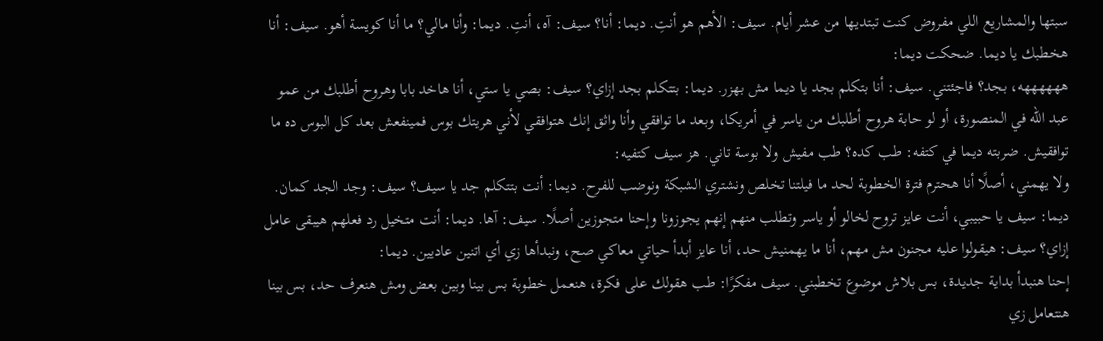سبتها والمشاريع اللي مفروض كنت تبتديها من عشر أيام. سيف: الأهم هو أنتِ. ديما: أنا؟ سيف: آه، أنتِ. ديما: وأنا مالي؟ ما أنا كويسة أهو. سيف: أنا هخطبك يا ديما. ضحكت ديما:
ههههههه، بجد؟ فاجئتني. سيف: أنا بتكلم بجد يا ديما مش بهزر. ديما: بتتكلم بجد إزاي؟ سيف: بصي يا ستي، أنا هاخد بابا وهروح أطلبك من عمو عبد الله في المنصورة، أو لو حابة هروح أطلبك من ياسر في أمريكا، وبعد ما توافقي وأنا واثق إنك هتوافقي لأني هريتك بوس فمينفعش بعد كل البوس ده ما توافقيش. ضربته ديما في كتفه: طب كده؟ طب مفيش ولا بوسة تاني. هز سيف كتفيه:
ولا يهمني، أصلًا أنا هحترم فترة الخطوبة لحد ما فيلتنا تخلص ونشتري الشبكة ونوضب للفرح. ديما: أنت بتتكلم جد يا سيف؟ سيف: وجد الجد كمان. ديما: سيف يا حبيبي، أنت عايز تروح لخالو أو ياسر وتطلب منهم إنهم يجوزونا وإحنا متجوزين أصلًا. سيف: آها. ديما: أنت متخيل رد فعلهم هيبقى عامل إزاي؟ سيف: هيقولوا عليه مجنون مش مهم، أنا ما يهمنيش حد، أنا عايز أبدأ حياتي معاكي صح، ونبدأها زي أي اتنين عاديين. ديما:
إحنا هنبدأ بداية جديدة، بس بلاش موضوع تخطبني. سيف مفكرًا: طب هقولك على فكرة، هنعمل خطوبة بس بينا وبين بعض ومش هنعرف حد، بس بينا هنتعامل زي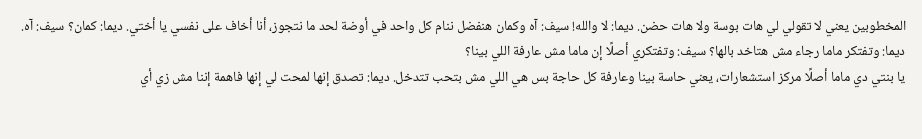المخطوبين يعني لا تقولي لي هات بوسة ولا هات حضن. ديما: لا والله! سيف: آه وكمان هنفضل ننام كل واحد في أوضة لحد ما نتجوز، أنا أخاف على نفسي يا أختي. ديما: كمان؟ سيف: آه. ديما: وتفتكر ماما رجاء مش هتاخد بالها؟ سيف: وتفتكري أصلًا إن ماما مش عارفة اللي بينا؟
يا بنتي دي ماما أصلًا مركز استشعارات، يعني حاسة بينا وعارفة كل حاجة بس هي اللي مش بتحب تتدخل. ديما: تصدق إنها لمحت لي إنها فاهمة إننا مش زي أي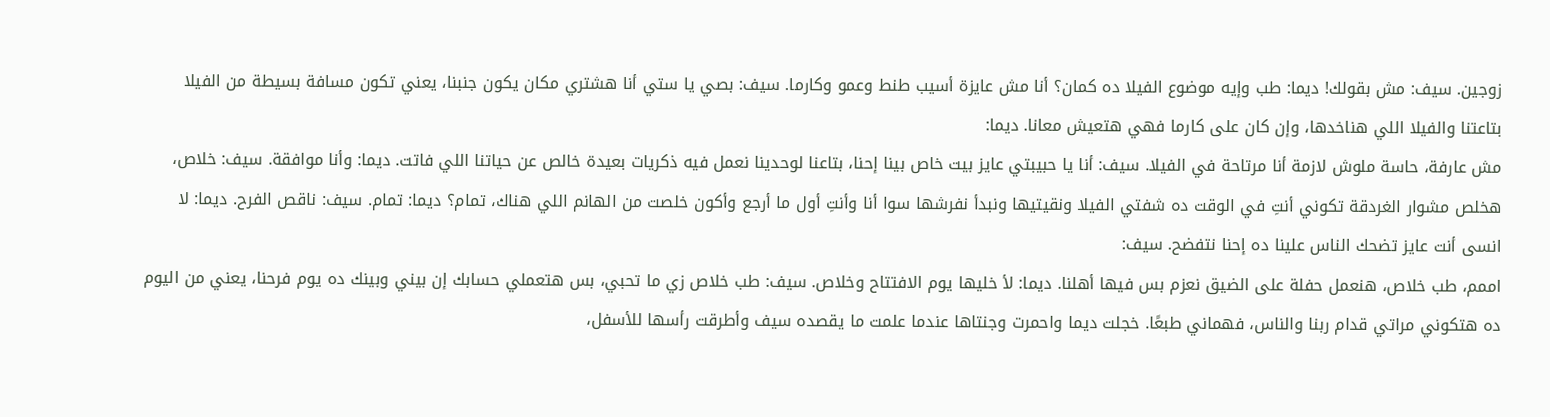زوجين. سيف: مش بقولك! ديما: طب وإيه موضوع الفيلا ده كمان؟ أنا مش عايزة أسيب طنط وعمو وكارما. سيف: بصي يا ستي أنا هشتري مكان يكون جنبنا، يعني تكون مسافة بسيطة من الفيلا بتاعتنا والفيلا اللي هناخدها، وإن كان على كارما فهي هتعيش معانا. ديما:
مش عارفة، حاسة ملوش لازمة أنا مرتاحة في الفيلا. سيف: أنا يا حبيبتي عايز بيت خاص بينا إحنا، بتاعنا لوحدينا نعمل فيه ذكريات بعيدة خالص عن حياتنا اللي فاتت. ديما: وأنا موافقة. سيف: خلاص، هخلص مشوار الغردقة تكوني أنتِ في الوقت ده شفتي الفيلا ونقيتيها ونبدأ نفرشها سوا أنا وأنتِ أول ما أرجع وأكون خلصت من الهانم اللي هناك، تمام؟ ديما: تمام. سيف: ناقص الفرح. ديما: لا انسى أنت عايز تضحك الناس علينا ده إحنا نتفضح. سيف:
اممم، طب خلاص، هنعمل حفلة على الضيق نعزم بس فيها أهلنا. ديما: لأ خليها يوم الافتتاح وخلاص. سيف: طب خلاص زي ما تحبي، بس هتعملي حسابك إن بيني وبينك ده يوم فرحنا، يعني من اليوم ده هتكوني مراتي قدام ربنا والناس، فهماني طبعًا. خجلت ديما واحمرت وجنتاها عندما علمت ما يقصده سيف وأطرقت رأسها للأسفل،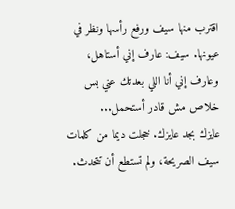اقترب منها سيف ورفع رأسها ونظر في عيونها. سيف: عارف إني أستاهل، وعارف إني أنا اللي بعدتك عني بس خلاص مش قادر أستحمل...
عايزك بجد عايزك. خجلت ديما من كلمات سيف الصريحة، ولم تستطع أن تتحدث.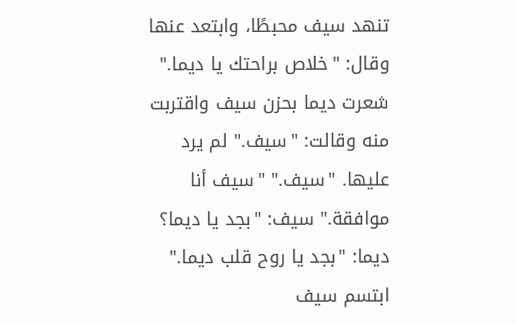تنهد سيف محبطًا، وابتعد عنها وقال: "خلاص براحتك يا ديما." شعرت ديما بحزن سيف واقتربت منه وقالت: "سيف." لم يرد عليها. "سيف." "سيف أنا موافقة." سيف: "بجد يا ديما؟ ديما: "بجد يا روح قلب ديما." ابتسم سيف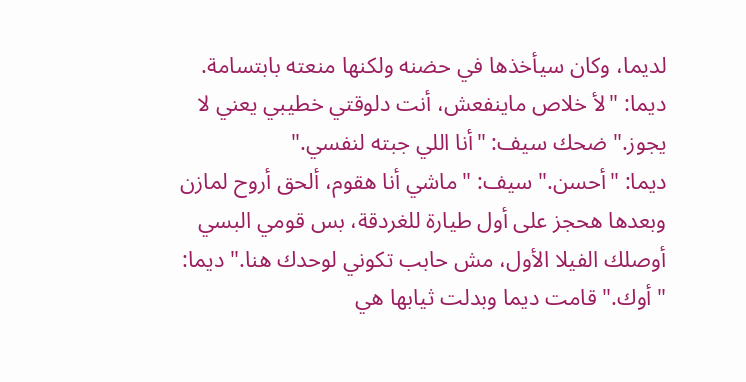لديما، وكان سيأخذها في حضنه ولكنها منعته بابتسامة. ديما: "لأ خلاص ماينفعش، أنت دلوقتي خطيبي يعني لا يجوز." ضحك سيف: "أنا اللي جبته لنفسي."
ديما: "أحسن." سيف: "ماشي أنا هقوم، ألحق أروح لمازن وبعدها هحجز على أول طيارة للغردقة، بس قومي البسي أوصلك الفيلا الأول، مش حابب تكوني لوحدك هنا." ديما: "أوك." قامت ديما وبدلت ثيابها هي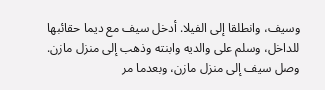وسيف، وانطلقا إلى الفيلا. أدخل سيف مع ديما حقائبها للداخل، وسلم على والديه وابنته وذهب إلى منزل مازن. وصل سيف إلى منزل مازن، وبعدما مر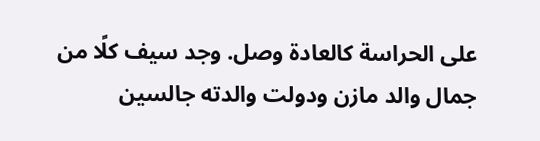على الحراسة كالعادة وصل. وجد سيف كلًا من جمال والد مازن ودولت والدته جالسين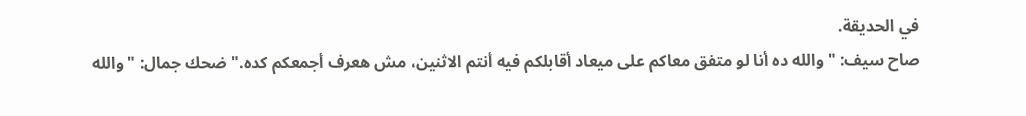في الحديقة.
صاح سيف: "والله ده أنا لو متفق معاكم على ميعاد أقابلكم فيه أنتم الاثنين، مش هعرف أجمعكم كده." ضحك جمال: "والله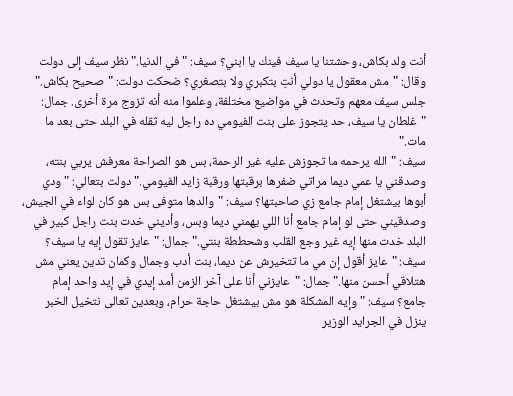أنت ولد بكاش، وحشتنا يا سيف فينك يا ابني؟ سيف: "في الدنيا." نظر سيف إلى دولت وقال: "مش معقول يا دولي أنتِ بتكبري ولا بتصغري؟ ضحكت دولت: "صحيح بكاش." جلس سيف معهم وتحدث في مواضيع مختلفة، وعلموا منه أنه تزوج مرة أخرى. جمال: "غلطان يا سيف، حد يتجوز على بنت الفيومي ده راجل ليه ثقله في البلد حتى بعد ما مات."
سيف: "الله يرحمه ما تجوزش عليه غير الرحمة، بس هو الصراحة معرفش يربي بنته، وصدقني يا عمي ديما مراتي ضفرها برقبتها ورقبة زايد الفيومي." دولت بتعالي: "ودي أبوها بيشتغل إمام جامع زي صاحبتها؟ سيف: "والدها متوفى بس هو كان لواء في الجيش، وصدقيني حتى لو إمام جامع أنا اللي يهمني ديما وبس، وأديني خدت بنت راجل كبير في البلد خدت منها إيه غير وجع القلب وشحططة بنتي." جمال: "عايز تقول إيه يا سيف؟
سيف: "عايز أقول إن مي ما تتخيرش عن ديما، بنت أدب وجمال وكمان تدين يعني مش هتلاقي أحسن منها." جمال: "عايزني أنا على آخر الزمن أمد إيدي في إيد واحد إمام جامع؟ سيف: "وإيه المشكلة هو مش بيشتغل حاجة حرام، وبعدين تعالى نتخيل الخبر ينزل في الجرايد الوزير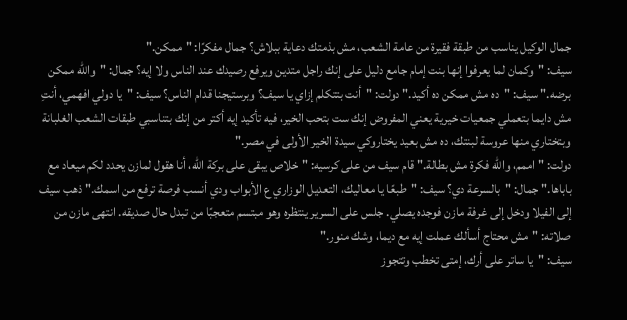جمال الوكيل يناسب من طبقة فقيرة من عامة الشعب، مش بذمتك دعاية ببلاش؟ جمال مفكرًا: "ممكن."
سيف: "وكمان لما يعرفوا إنها بنت إمام جامع دليل على إنك راجل متدين ويرفع رصيدك عند الناس ولا إيه؟ جمال: "والله ممكن برضه." سيف: "ده مش ممكن ده أكيد." دولت: "أنت بتتكلم إزاي يا سيف؟ وبرستيجنا قدام الناس؟ سيف: "يا دولي افهمي، أنتِ مش دايما بتعملي جمعيات خيرية يعني المفروض إنك ست بتحب الخير، فيه تأكيد إيه أكتر من إنك بتناسبي طبقات الشعب الغلبانة وبتختاري منها عروسة لبنتك، ده مش بعيد يختاروكي سيدة الخير الأولى في مصر."
دولت: "اممم، والله فكرة مش بطالة." قام سيف من على كرسيه: "خلاص يبقى على بركة الله، أنا هقول لمازن يحدد لكم ميعاد مع باباها." جمال: "بالسرعة دي؟ سيف: "طبعًا يا معاليك، التعديل الوزاري ع الأبواب ودي أنسب فرصة ترفع من اسمك." ذهب سيف إلى الفيلا ودخل إلى غرفة مازن فوجده يصلي. جلس على السرير ينتظره وهو مبتسم متعجبًا من تبدل حال صديقه. انتهى مازن من صلاته: "مش محتاج أسألك عملت إيه مع ديما، وشك منور."
سيف: "يا ساتر على أرك، إمتى تخطب وتتجوز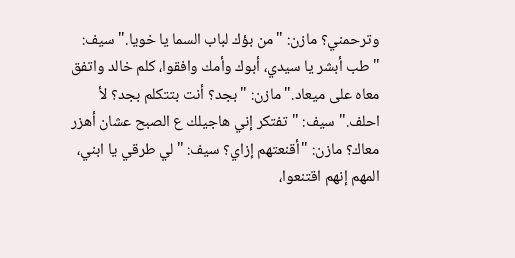وترحمني؟ مازن: "من بؤك لباب السما يا خويا." سيف: "طب أبشر يا سيدي، أبوك وأمك وافقوا، كلم خالد واتفق معاه على ميعاد." مازن: "بجد؟ أنت بتتكلم بجد؟ لأ احلف." سيف: "تفتكر إني هاجيلك ع الصبح عشان أهزر معاك؟ مازن: "أقنعتهم إزاي؟ سيف: "لي طرقي يا ابني، المهم إنهم اقتنعوا،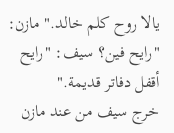يالا روح كلم خالد." مازن: "رايح فين؟ سيف: "رايح أقفل دفاتر قديمة."
خرج سيف من عند مازن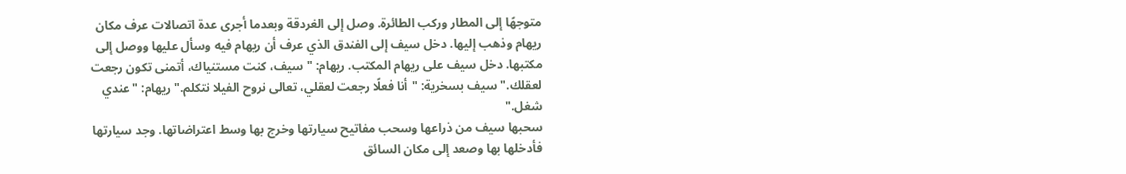متوجهًا إلى المطار وركب الطائرة. وصل إلى الغردقة وبعدما أجرى عدة اتصالات عرف مكان ريهام وذهب إليها. دخل سيف إلى الفندق الذي عرف أن ريهام فيه وسأل عليها ووصل إلى مكتبها. دخل سيف على ريهام المكتب. ريهام: "سيف، كنت مستنياك، أتمنى تكون رجعت لعقلك." سيف بسخرية: "أنا فعلًا رجعت لعقلي، تعالى نروح الفيلا نتكلم." ريهام: "عندي شغل."
سحبها سيف من ذراعها وسحب مفاتيح سيارتها وخرج بها وسط اعتراضاتها. وجد سيارتها فأدخلها بها وصعد إلى مكان السائق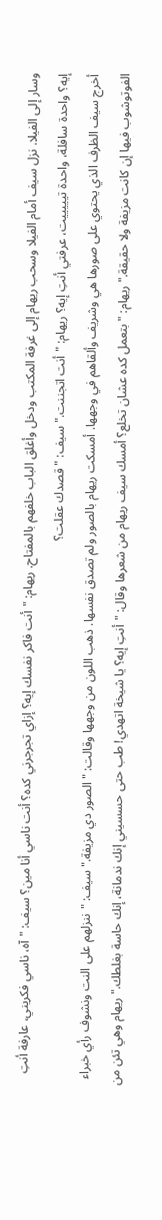وسار إلى الفيلا. نزل سيف أمام الفيلا وسحب ريهام إلى غرفة المكتب ودخل وأغلق الباب خلفهم بالمفتاح. ريهام: "أنت فاكر نفسك إيه؟ إزاي تجرجرني كده؟ أنت ناسي أنا مين؟ سيف: "آه، ناسي فكريني، عارفة أنتِ إيه؟ واحدة سافلة، واحدة تيييييت، عرفتي أنتِ إيه؟ ريهام: "أنت اتجننت." سيف: "قصدك عقلت؟
أخرج سيف الظرف الذي يحتوي على صورها هي وشريف وألقاهم في وجهها. أمسكت ريهام بالصور ولم تصدق نفسها. ذهب اللون من وجهها وقالت: "الصور دي مزيفة." سيف: "ننزلهم على النت ونشوف رأي خبراء الفوتوشوب فيها إن كانت مزيفة ولا حقيقة." ريهام: "بتعمل كده عشان تخلع؟ أمسك سيف ريهام من شعرها وقال: "أنتِ إيه؟ يا شيخة اتهدي! طب حتى حسسيني إنك ندمانة، إنك حاسة بغلطك." ريهام وهي تئن من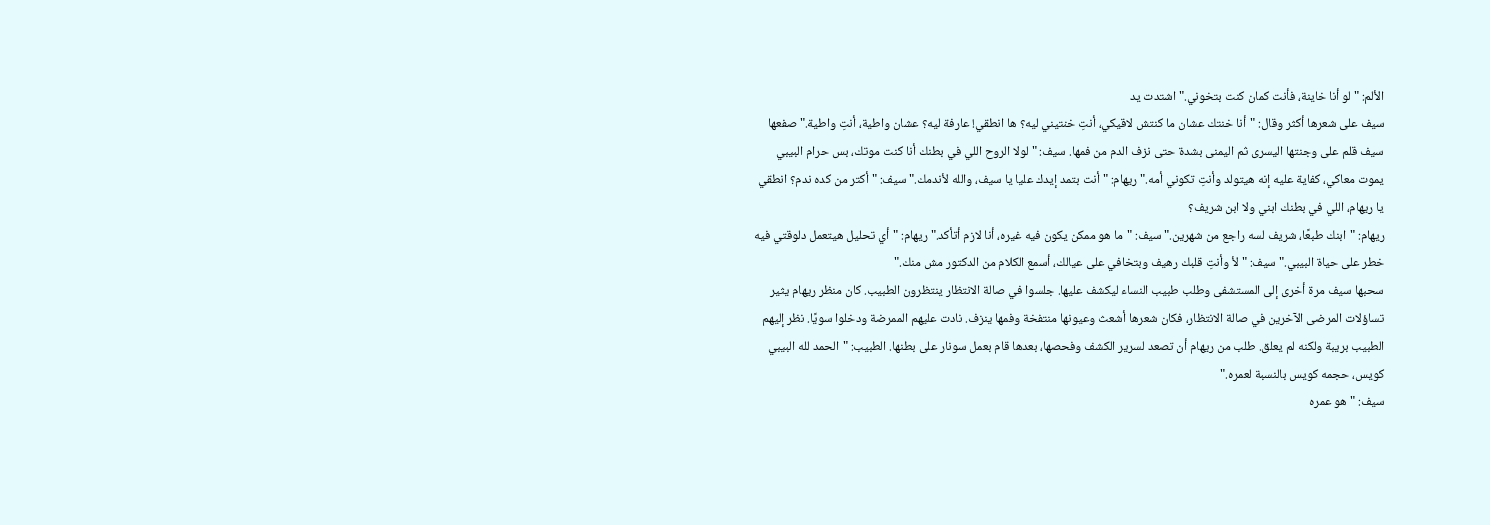الألم: "لو أنا خاينة، فأنت كمان كنت بتخوني." اشتدت يد
سيف على شعرها أكثر وقال: "أنا خنتك عشان ما كنتش لاقيكي، أنتِ خنتيني ليه؟ ها انطقي! عارفة ليه؟ عشان واطية، أنتِ واطية." صفعها سيف قلم على وجنتها اليسرى ثم اليمنى بشدة حتى نزف الدم من فمها. سيف: "لولا الروح اللي في بطنك أنا كنت موتك، بس حرام البيبي يموت معاكي، كفاية عليه إنه هيتولد وأنتِ تكوني أمه." ريهام: "أنت بتمد إيدك عليا يا سيف، والله لأندمك." سيف: "أكتر من كده ندم؟ انطقي يا ريهام، اللي في بطنك ابني ولا ابن شريف؟
ريهام: "ابنك طبعًا، شريف لسه راجع من شهرين." سيف: "ما هو ممكن يكون فيه غيره، أنا لازم أتأكد." ريهام: "أي تحليل هيتعمل دلوقتي فيه خطر على حياة البيبي." سيف: "لأ وأنتِ قلبك رهيف وبتخافي على عيالك، أسمع الكلام من الدكتور مش منك."
سحبها سيف مرة أخرى إلى المستشفى وطلب طبيب النساء ليكشف عليها. جلسوا في صالة الانتظار ينتظرون الطبيب. كان منظر ريهام يثير تساؤلات المرضى الآخرين في صالة الانتظار، فكان شعرها أشعث وعيونها منتفخة وفمها ينزف. نادت عليهم الممرضة ودخلوا سويًا. نظر إليهم الطبيب بريبة ولكنه لم يعلق. طلب من ريهام أن تصعد لسرير الكشف وفحصها، بعدها قام بعمل سونار على بطنها. الطبيب: "الحمد لله البيبي كويس، حجمه كويس بالنسبة لعمره."
سيف: "هو عمره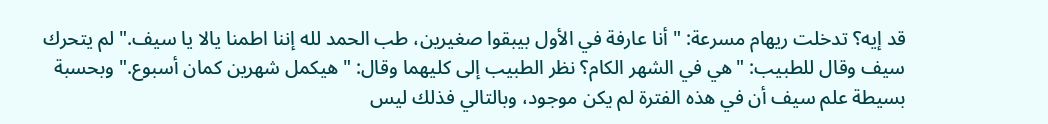قد إيه؟ تدخلت ريهام مسرعة: "أنا عارفة في الأول بيبقوا صغيرين، طب الحمد لله إننا اطمنا يالا يا سيف." لم يتحرك سيف وقال للطبيب: "هي في الشهر الكام؟ نظر الطبيب إلى كليهما وقال: "هيكمل شهرين كمان أسبوع." وبحسبة بسيطة علم سيف أن في هذه الفترة لم يكن موجود، وبالتالي فذلك ليس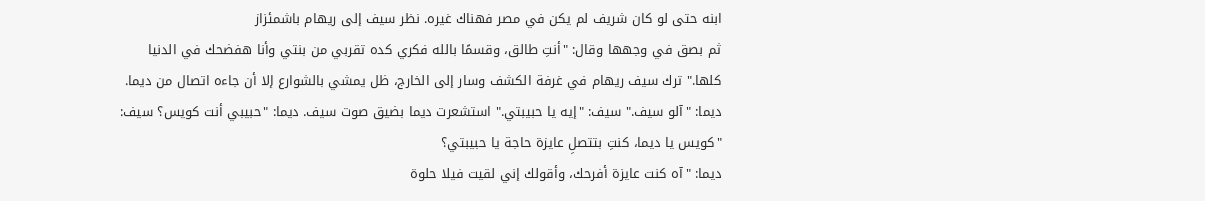ابنه حتى لو كان شريف لم يكن في مصر فهناك غيره. نظر سيف إلى ريهام باشمئزاز
ثم بصق في وجهها وقال: "أنتِ طالق، وقسمًا بالله فكري كده تقربي من بنتي وأنا هفضحك في الدنيا كلها." ترك سيف ريهام في غرفة الكشف وسار إلى الخارج، ظل يمشي بالشوارع إلا أن جاءه اتصال من ديما. ديما: "آلو سيف." سيف: "إيه يا حبيبتي." استشعرت ديما بضيق صوت سيف. ديما: "حبيبي أنت كويس؟ سيف: "كويس يا ديما، كنتِ بتتصلِ عايزة حاجة يا حبيبتي؟
ديما: "آه كنت عايزة أفرحك، وأقولك إني لقيت فيلا حلوة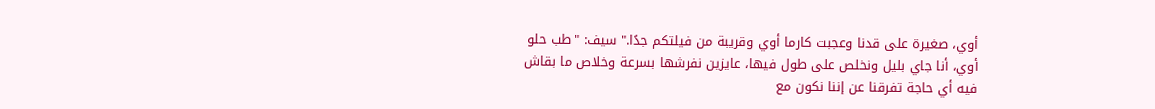أوي، صغيرة على قدنا وعجبت كارما أوي وقريبة من فيلتكم جدًا." سيف: "طب حلو أوي، أنا جاي بليل ونخلص على طول فيها، عايزين نفرشها بسرعة وخلاص ما بقاش فيه أي حاجة تفرقنا عن إننا نكون مع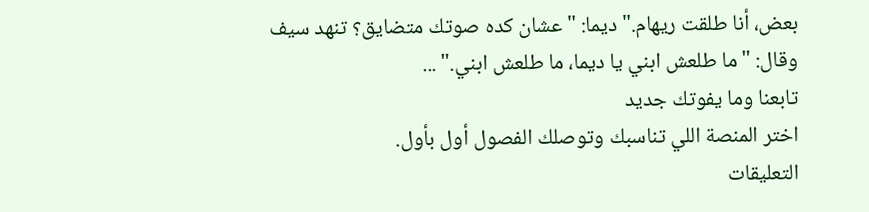بعض، أنا طلقت ريهام." ديما: "عشان كده صوتك متضايق؟ تنهد سيف وقال: "ما طلعش ابني يا ديما، ما طلعش ابني." ...
تابعنا وما يفوتك جديد
اختر المنصة اللي تناسبك وتوصلك الفصول أول بأول.
التعليقات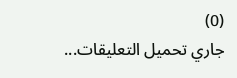(0)
جاري تحميل التعليقات...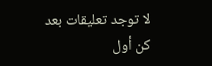لا توجد تعليقات بعد
كن أول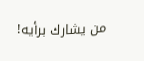من يشارك برأيه!